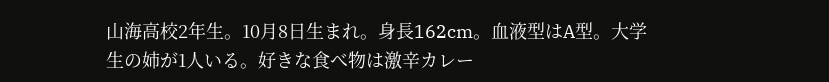山海高校2年生。10月8日生まれ。身長162cm。血液型はA型。大学生の姉が1人いる。好きな食べ物は激辛カレー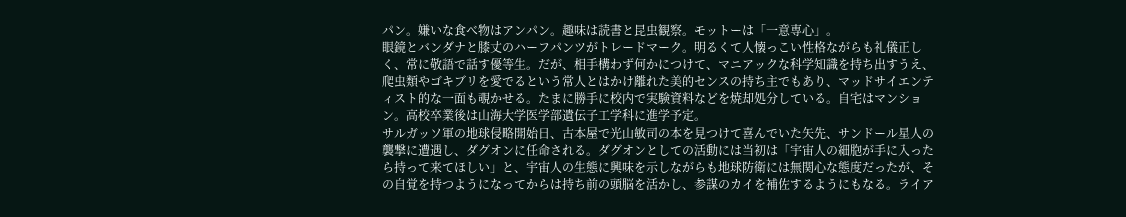パン。嫌いな食べ物はアンパン。趣味は読書と昆虫観察。モットーは「一意専心」。
眼鏡とバンダナと膝丈のハーフパンツがトレードマーク。明るくて人懐っこい性格ながらも礼儀正しく、常に敬語で話す優等生。だが、相手構わず何かにつけて、マニアックな科学知識を持ち出すうえ、爬虫類やゴキブリを愛でるという常人とはかけ離れた美的センスの持ち主でもあり、マッドサイエンティスト的な一面も覗かせる。たまに勝手に校内で実験資料などを焼却処分している。自宅はマンション。高校卒業後は山海大学医学部遺伝子工学科に進学予定。
サルガッソ軍の地球侵略開始日、古本屋で光山敏司の本を見つけて喜んでいた矢先、サンドール星人の襲撃に遭遇し、ダグオンに任命される。ダグオンとしての活動には当初は「宇宙人の細胞が手に入ったら持って来てほしい」と、宇宙人の生態に興味を示しながらも地球防衛には無関心な態度だったが、その自覚を持つようになってからは持ち前の頭脳を活かし、参謀のカイを補佐するようにもなる。ライア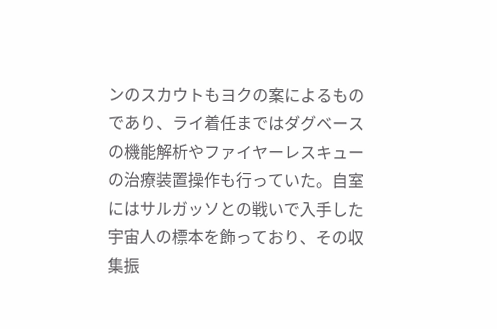ンのスカウトもヨクの案によるものであり、ライ着任まではダグベースの機能解析やファイヤーレスキューの治療装置操作も行っていた。自室にはサルガッソとの戦いで入手した宇宙人の標本を飾っており、その収集振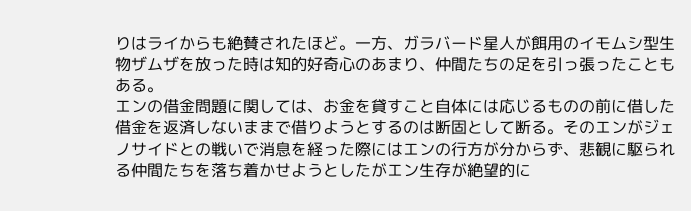りはライからも絶賛されたほど。一方、ガラバード星人が餌用のイモムシ型生物ザムザを放った時は知的好奇心のあまり、仲間たちの足を引っ張ったこともある。
エンの借金問題に関しては、お金を貸すこと自体には応じるものの前に借した借金を返済しないままで借りようとするのは断固として断る。そのエンがジェノサイドとの戦いで消息を経った際にはエンの行方が分からず、悲観に駆られる仲間たちを落ち着かせようとしたがエン生存が絶望的に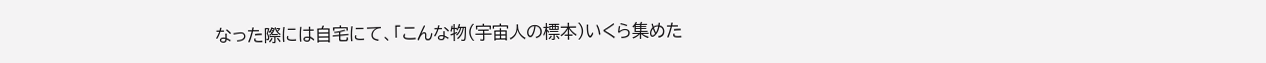なった際には自宅にて、「こんな物(宇宙人の標本)いくら集めた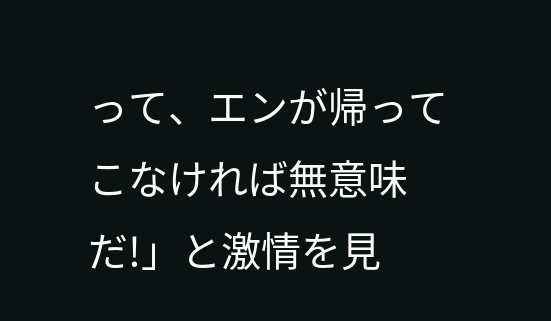って、エンが帰ってこなければ無意味だ!」と激情を見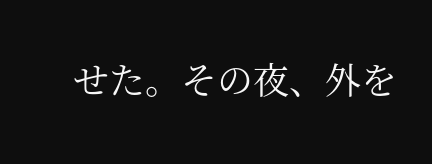せた。その夜、外を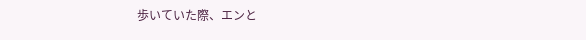歩いていた際、エンと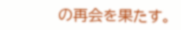の再会を果たす。